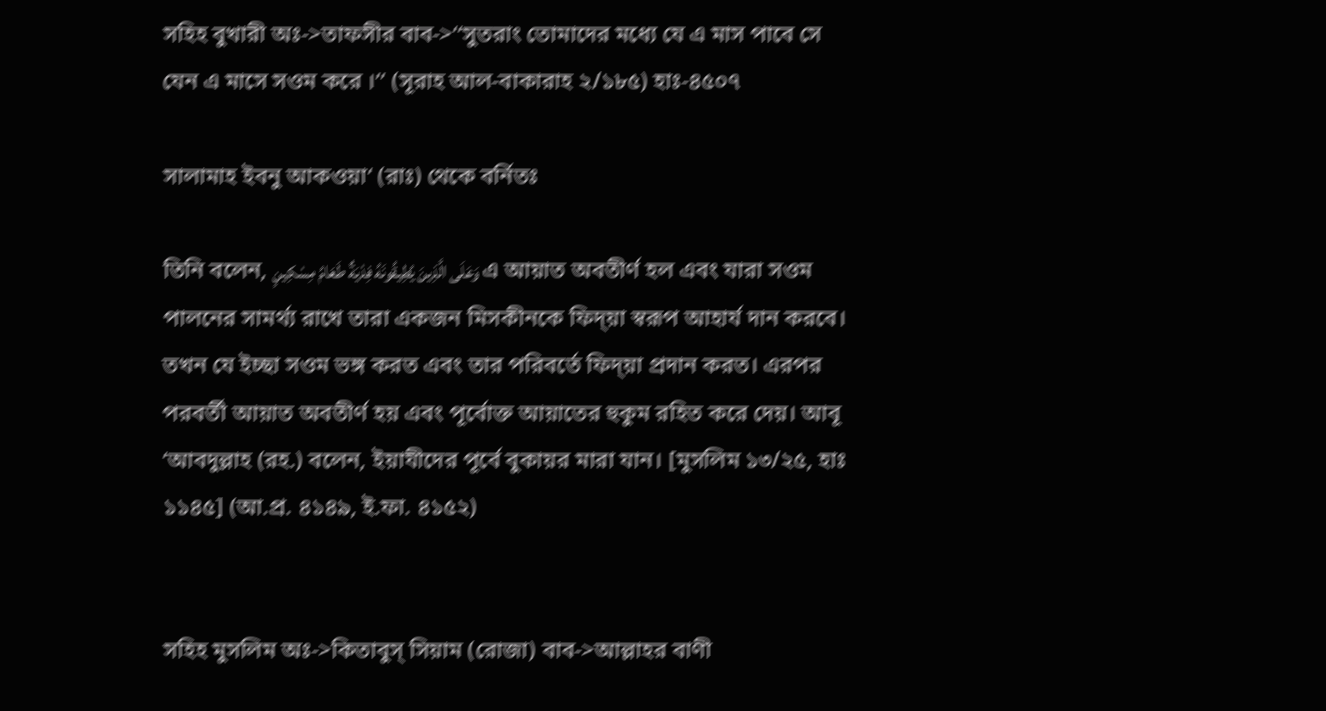সহিহ বুখারী অঃ->তাফসীর বাব->‘‘সুতরাং তোমাদের মধ্যে যে এ মাস পাবে সে যেন এ মাসে সওম করে ।’’ (সূরাহ আল-বাকারাহ ২/১৮৫) হাঃ-৪৫০৭

সালামাহ ইবনু আকওয়া‘ (রাঃ) থেকে বর্নিতঃ

তিনি বলেন, وَعَلَى الَّذِينَ يُطِيقُونَهُ فِدْيَةٌ طَعَامُ مِسْكِينٍ এ আয়াত অবতীর্ণ হল এবং যারা সওম পালনের সামর্থ্য রাখে তারা একজন মিসকীনকে ফিদ্য়া স্বরূপ আহার্য দান করবে। তখন যে ইচ্ছা সওম ভঙ্গ করত এবং তার পরিবর্তে ফিদ্য়া প্রদান করত। এরপর পরবর্তী আয়াত অবতীর্ণ হয় এবং পূর্বোক্ত আয়াতের হুকুম রহিত করে দেয়। আবূ ‘আবদুল্লাহ (রহ.) বলেন, ইয়াযীদের পূর্বে বুকায়র মারা যান। [মুসলিম ১৩/২৫, হাঃ ১১৪৫] (আ.প্র. ৪১৪৯, ই.ফা. ৪১৫২)


সহিহ মুসলিম অঃ->কিতাবুস্‌ সিয়াম (রোজা) বাব->আল্লাহর বাণী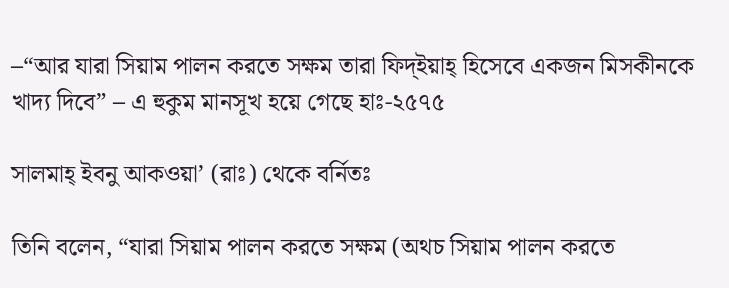–“আর যারা সিয়াম পালন করতে সক্ষম তারা ফিদ্‌ইয়াহ্ হিসেবে একজন মিসকীনকে খাদ্য দিবে” – এ হুকুম মানসূখ হয়ে গেছে হাঃ-২৫৭৫

সালমাহ্ ইবনু আকওয়া’ (রাঃ) থেকে বর্নিতঃ

তিনি বলেন, “যারা সিয়াম পালন করতে সক্ষম (অথচ সিয়াম পালন করতে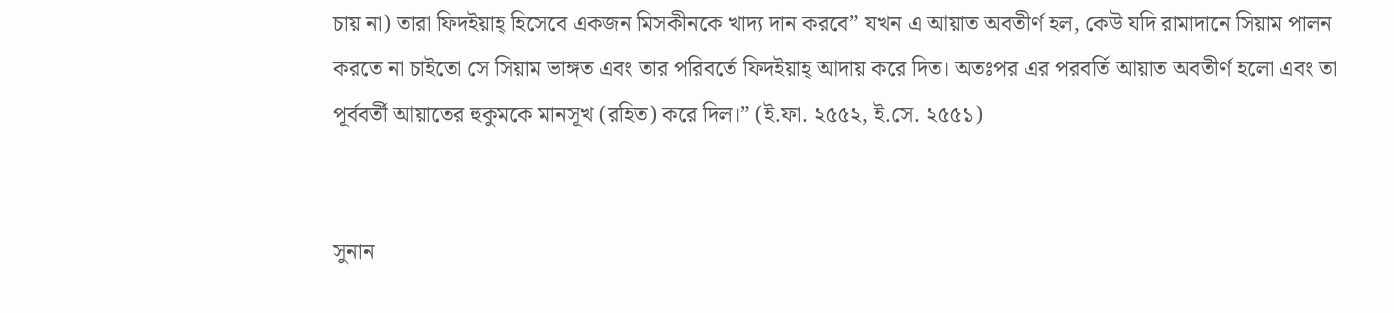চায় না) তারা ফিদইয়াহ্ হিসেবে একজন মিসকীনকে খাদ্য দান করবে” যখন এ আয়াত অবতীর্ণ হল, কেউ যদি রামাদানে সিয়াম পালন করতে না চাইতো সে সিয়াম ভাঙ্গত এবং তার পরিবর্তে ফিদইয়াহ্ আদায় করে দিত। অতঃপর এর পরবর্তি আয়াত অবতীর্ণ হলো এবং তা পূর্ববর্তী আয়াতের হুকুমকে মানসূখ (রহিত) করে দিল।” (ই.ফা. ২৫৫২, ই.সে. ২৫৫১)


সুনান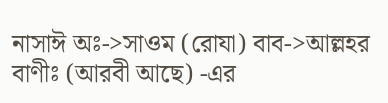নাসাঈ অঃ->সাওম (রোযা) বাব->আল্লহর বাণীঃ (আরবী আছে) -এর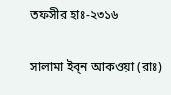তফসীর হাঃ-২৩১৬

সালামা ইব্‌ন আকওয়া (রাঃ)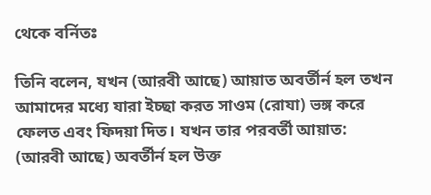থেকে বর্নিতঃ

তিনি বলেন, যখন (আরবী আছে) আয়াত অবর্তীর্ন হল তখন আমাদের মধ্যে যারা ইচ্ছা করত সাওম (রোযা) ভঙ্গ করে ফেলত এবং ফিদয়া দিত। যখন তার পরবর্তী আয়াত: (আরবী আছে) অবর্তীর্ন হল উক্ত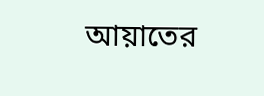আয়াতের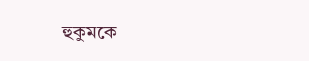হুকুমকে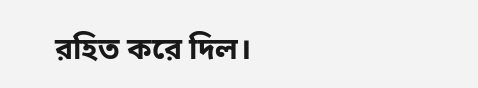রহিত করে দিল।